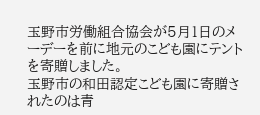玉野市労働組合協会が5月1日のメーデーを前に地元のこども園にテントを寄贈しました。
玉野市の和田認定こども園に寄贈されたのは青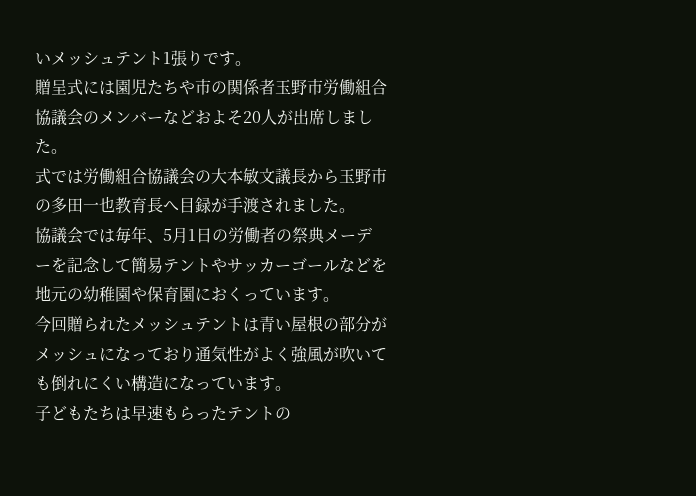いメッシュテント1張りです。
贈呈式には園児たちや市の関係者玉野市労働組合協議会のメンバーなどおよそ20人が出席しました。
式では労働組合協議会の大本敏文議長から玉野市の多田一也教育長へ目録が手渡されました。
協議会では毎年、5月1日の労働者の祭典メーデーを記念して簡易テントやサッカーゴールなどを地元の幼稚園や保育園におくっています。
今回贈られたメッシュテントは青い屋根の部分がメッシュになっており通気性がよく強風が吹いても倒れにくい構造になっています。
子どもたちは早速もらったテントの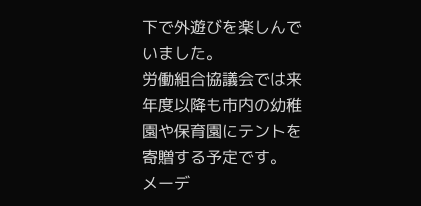下で外遊びを楽しんでいました。
労働組合協議会では来年度以降も市内の幼稚園や保育園にテントを寄贈する予定です。
メーデ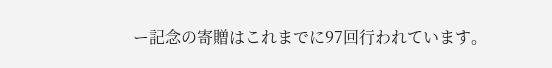ー記念の寄贈はこれまでに97回行われています。